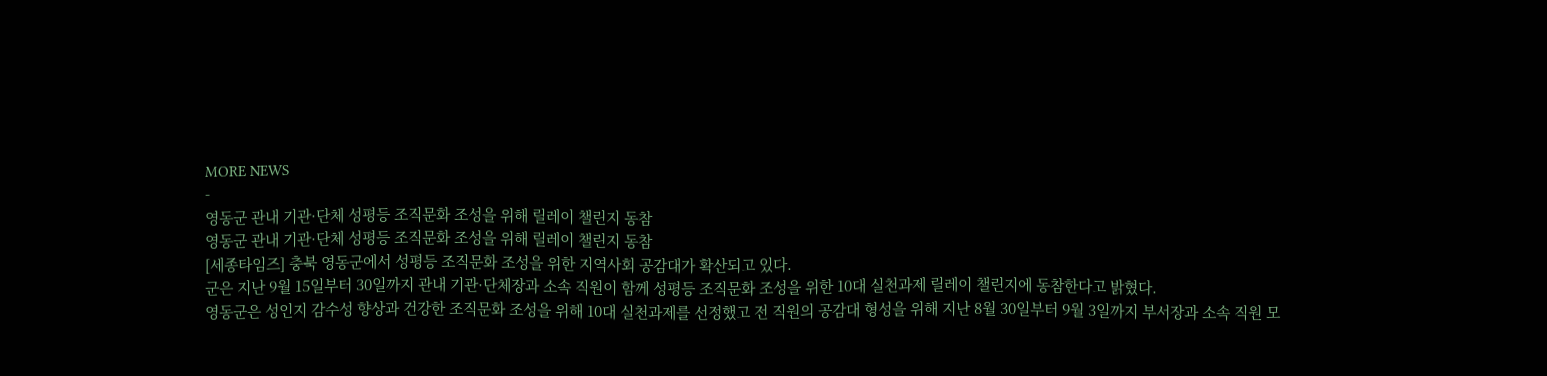MORE NEWS
-
영동군 관내 기관·단체 성평등 조직문화 조성을 위해 릴레이 챌린지 동참
영동군 관내 기관·단체 성평등 조직문화 조성을 위해 릴레이 챌린지 동참
[세종타임즈] 충북 영동군에서 성평등 조직문화 조성을 위한 지역사회 공감대가 확산되고 있다.
군은 지난 9월 15일부터 30일까지 관내 기관·단체장과 소속 직원이 함께 성평등 조직문화 조성을 위한 10대 실천과제 릴레이 챌린지에 동참한다고 밝혔다.
영동군은 성인지 감수성 향상과 건강한 조직문화 조성을 위해 10대 실천과제를 선정했고 전 직원의 공감대 형성을 위해 지난 8월 30일부터 9월 3일까지 부서장과 소속 직원 모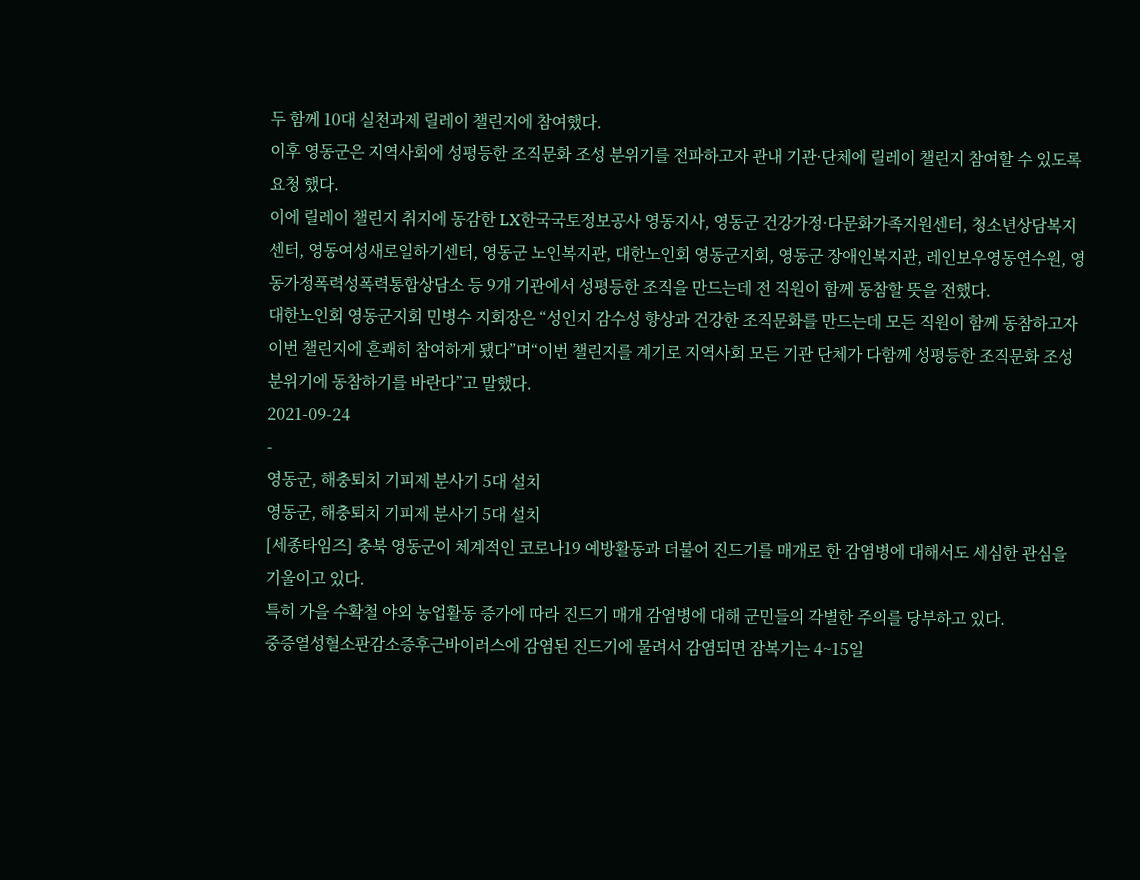두 함께 10대 실천과제 릴레이 챌린지에 참여했다.
이후 영동군은 지역사회에 성평등한 조직문화 조성 분위기를 전파하고자 관내 기관·단체에 릴레이 챌린지 참여할 수 있도록 요청 했다.
이에 릴레이 챌린지 취지에 동감한 LX한국국토정보공사 영동지사, 영동군 건강가정·다문화가족지원센터, 청소년상담복지센터, 영동여성새로일하기센터, 영동군 노인복지관, 대한노인회 영동군지회, 영동군 장애인복지관, 레인보우영동연수원, 영동가정폭력성폭력통합상담소 등 9개 기관에서 성평등한 조직을 만드는데 전 직원이 함께 동참할 뜻을 전했다.
대한노인회 영동군지회 민병수 지회장은 “성인지 감수성 향상과 건강한 조직문화를 만드는데 모든 직원이 함께 동참하고자 이번 챌린지에 흔쾌히 참여하게 됐다”며“이번 챌린지를 계기로 지역사회 모든 기관 단체가 다함께 성평등한 조직문화 조성 분위기에 동참하기를 바란다”고 말했다.
2021-09-24
-
영동군, 해충퇴치 기피제 분사기 5대 설치
영동군, 해충퇴치 기피제 분사기 5대 설치
[세종타임즈] 충북 영동군이 체계적인 코로나19 예방활동과 더불어 진드기를 매개로 한 감염병에 대해서도 세심한 관심을 기울이고 있다.
특히 가을 수확철 야외 농업활동 증가에 따라 진드기 매개 감염병에 대해 군민들의 각별한 주의를 당부하고 있다.
중증열성혈소판감소증후근바이러스에 감염된 진드기에 물려서 감염되면 잠복기는 4~15일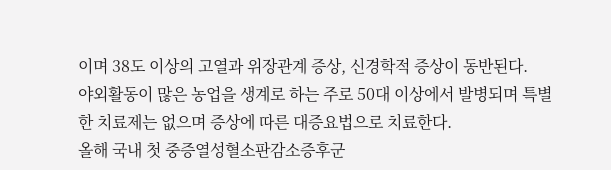이며 38도 이상의 고열과 위장관계 증상, 신경학적 증상이 동반된다.
야외활동이 많은 농업을 생계로 하는 주로 50대 이상에서 발병되며 특별한 치료제는 없으며 증상에 따른 대증요법으로 치료한다.
올해 국내 첫 중증열성혈소판감소증후군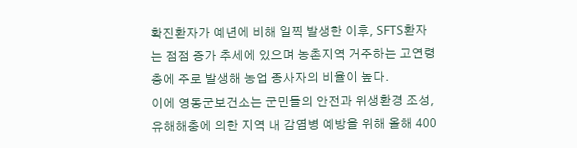확진환자가 예년에 비해 일찍 발생한 이후, SFTS환자는 점점 증가 추세에 있으며 농촌지역 거주하는 고연령층에 주로 발생해 농업 종사자의 비율이 높다.
이에 영동군보건소는 군민들의 안전과 위생환경 조성, 유해해충에 의한 지역 내 감염병 예방을 위해 올해 400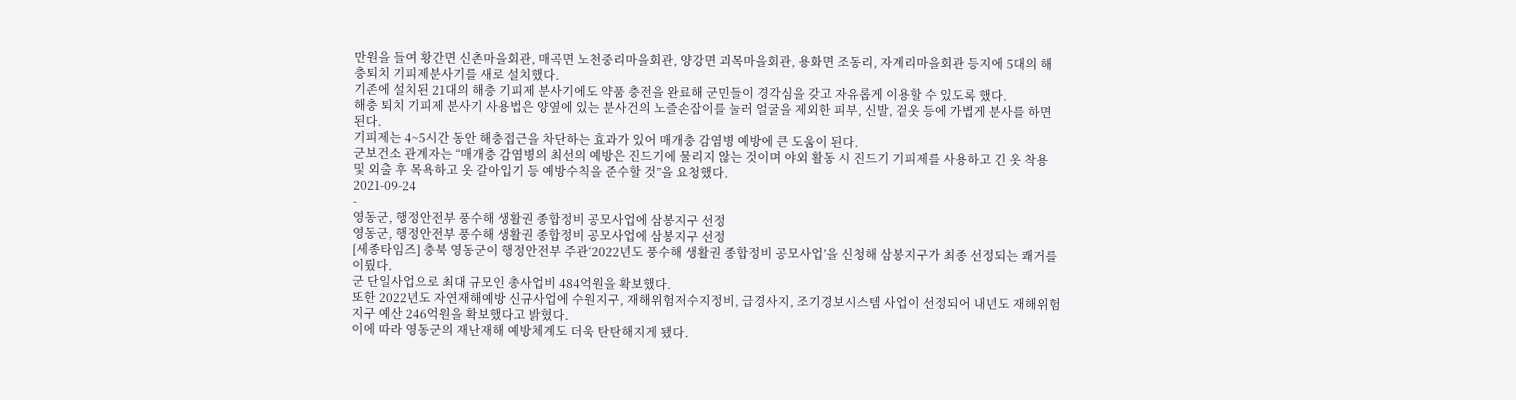만원을 들여 황간면 신촌마을회관, 매곡면 노천중리마을회관, 양강면 괴목마을회관, 용화면 조동리, 자계리마을회관 등지에 5대의 해충퇴치 기피제분사기를 새로 설치했다.
기존에 설치된 21대의 해충 기피제 분사기에도 약품 충전을 완료해 군민들이 경각심을 갖고 자유롭게 이용할 수 있도록 했다.
해충 퇴치 기피제 분사기 사용법은 양옆에 있는 분사건의 노즐손잡이를 눌러 얼굴을 제외한 피부, 신발, 겉옷 등에 가볍게 분사를 하면 된다.
기피제는 4~5시간 동안 해충접근을 차단하는 효과가 있어 매개충 감염병 예방에 큰 도움이 된다.
군보건소 관계자는 “매개충 감염병의 최선의 예방은 진드기에 물리지 않는 것이며 야외 활동 시 진드기 기피제를 사용하고 긴 옷 착용 및 외출 후 목욕하고 옷 갈아입기 등 예방수칙을 준수할 것”을 요청했다.
2021-09-24
-
영동군, 행정안전부 풍수해 생활권 종합정비 공모사업에 삼봉지구 선정
영동군, 행정안전부 풍수해 생활권 종합정비 공모사업에 삼봉지구 선정
[세종타임즈] 충북 영동군이 행정안전부 주관‘2022년도 풍수해 생활권 종합정비 공모사업’을 신청해 삼봉지구가 최종 선정되는 쾌거를 이뤘다.
군 단일사업으로 최대 규모인 총사업비 484억원을 확보했다.
또한 2022년도 자연재해예방 신규사업에 수원지구, 재해위험저수지정비, 급경사지, 조기경보시스템 사업이 선정되어 내년도 재해위험지구 예산 246억원을 확보했다고 밝혔다.
이에 따라 영동군의 재난재해 예방체계도 더욱 탄탄해지게 됐다.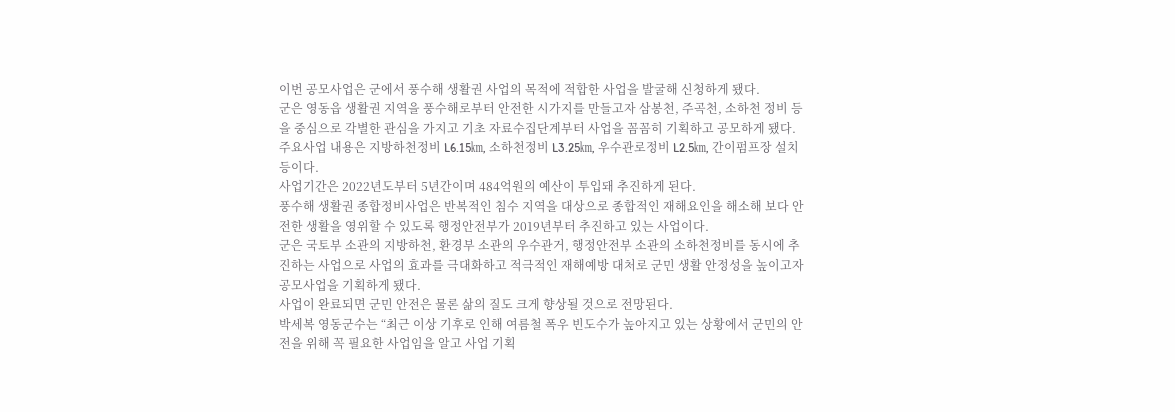이번 공모사업은 군에서 풍수해 생활권 사업의 목적에 적합한 사업을 발굴해 신청하게 됐다.
군은 영동읍 생활권 지역을 풍수해로부터 안전한 시가지를 만들고자 삼봉천, 주곡천, 소하천 정비 등을 중심으로 각별한 관심을 가지고 기초 자료수집단계부터 사업을 꼼꼼히 기획하고 공모하게 됐다.
주요사업 내용은 지방하천정비 L6.15㎞, 소하천정비 L3.25㎞, 우수관로정비 L2.5㎞, 간이펌프장 설치 등이다.
사업기간은 2022년도부터 5년간이며 484억원의 예산이 투입돼 추진하게 된다.
풍수해 생활권 종합정비사업은 반복적인 침수 지역을 대상으로 종합적인 재해요인을 해소해 보다 안전한 생활을 영위할 수 있도록 행정안전부가 2019년부터 추진하고 있는 사업이다.
군은 국토부 소관의 지방하천, 환경부 소관의 우수관거, 행정안전부 소관의 소하천정비를 동시에 추진하는 사업으로 사업의 효과를 극대화하고 적극적인 재해예방 대처로 군민 생활 안정성을 높이고자 공모사업을 기획하게 됐다.
사업이 완료되면 군민 안전은 물론 삶의 질도 크게 향상될 것으로 전망된다.
박세복 영동군수는 “최근 이상 기후로 인해 여름철 폭우 빈도수가 높아지고 있는 상황에서 군민의 안전을 위해 꼭 필요한 사업임을 알고 사업 기획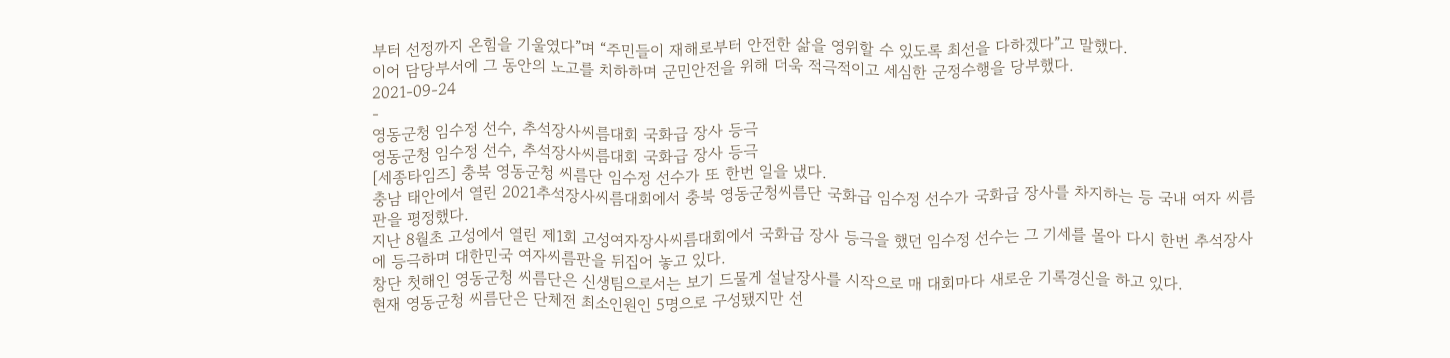부터 선정까지 온힘을 기울였다”며 “주민들이 재해로부터 안전한 삶을 영위할 수 있도록 최선을 다하겠다”고 말했다.
이어 담당부서에 그 동안의 노고를 치하하며 군민안전을 위해 더욱 적극적이고 세심한 군정수행을 당부했다.
2021-09-24
-
영동군청 임수정 선수, 추석장사씨름대회 국화급 장사 등극
영동군청 임수정 선수, 추석장사씨름대회 국화급 장사 등극
[세종타임즈] 충북 영동군청 씨름단 임수정 선수가 또 한번 일을 냈다.
충남 태안에서 열린 2021추석장사씨름대회에서 충북 영동군청씨름단 국화급 임수정 선수가 국화급 장사를 차지하는 등 국내 여자 씨름판을 평정했다.
지난 8월초 고성에서 열린 제1회 고성여자장사씨름대회에서 국화급 장사 등극을 했던 임수정 선수는 그 기세를 몰아 다시 한번 추석장사에 등극하며 대한민국 여자씨름판을 뒤집어 놓고 있다.
창단 첫해인 영동군청 씨름단은 신생팀으로서는 보기 드물게 설날장사를 시작으로 매 대회마다 새로운 기록경신을 하고 있다.
현재 영동군청 씨름단은 단체전 최소인원인 5명으로 구성됐지만 선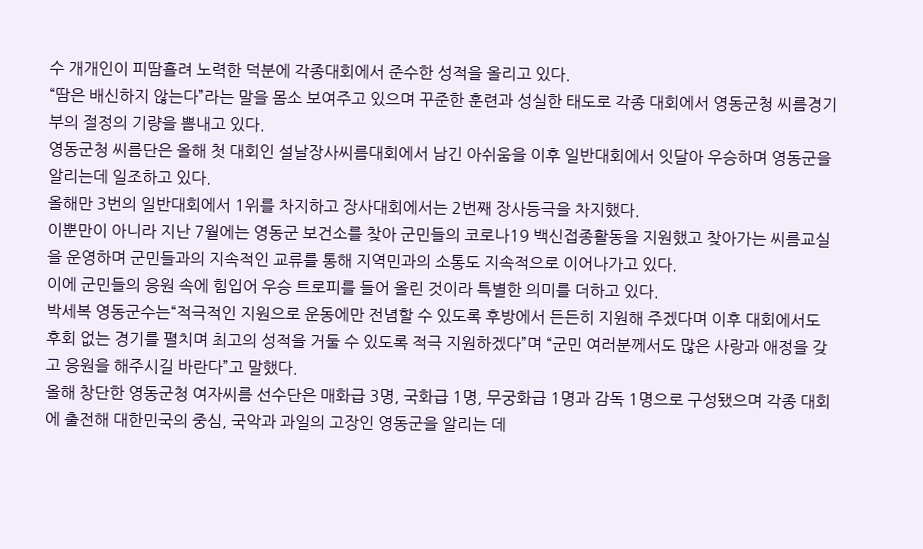수 개개인이 피땀흘려 노력한 덕분에 각종대회에서 준수한 성적을 올리고 있다.
“땀은 배신하지 않는다”라는 말을 몸소 보여주고 있으며 꾸준한 훈련과 성실한 태도로 각종 대회에서 영동군청 씨름경기부의 절정의 기량을 뽐내고 있다.
영동군청 씨름단은 올해 첫 대회인 설날장사씨름대회에서 남긴 아쉬움을 이후 일반대회에서 잇달아 우승하며 영동군을 알리는데 일조하고 있다.
올해만 3번의 일반대회에서 1위를 차지하고 장사대회에서는 2번째 장사등극을 차지했다.
이뿐만이 아니라 지난 7월에는 영동군 보건소를 찾아 군민들의 코로나19 백신접종활동을 지원했고 찾아가는 씨름교실을 운영하며 군민들과의 지속적인 교류를 통해 지역민과의 소통도 지속적으로 이어나가고 있다.
이에 군민들의 응원 속에 힘입어 우승 트로피를 들어 올린 것이라 특별한 의미를 더하고 있다.
박세복 영동군수는“적극적인 지원으로 운동에만 전념할 수 있도록 후방에서 든든히 지원해 주겠다며 이후 대회에서도 후회 없는 경기를 펼치며 최고의 성적을 거둘 수 있도록 적극 지원하겠다”며 “군민 여러분께서도 많은 사랑과 애정을 갖고 응원을 해주시길 바란다”고 말했다.
올해 창단한 영동군청 여자씨름 선수단은 매화급 3명, 국화급 1명, 무궁화급 1명과 감독 1명으로 구성됐으며 각종 대회에 출전해 대한민국의 중심, 국악과 과일의 고장인 영동군을 알리는 데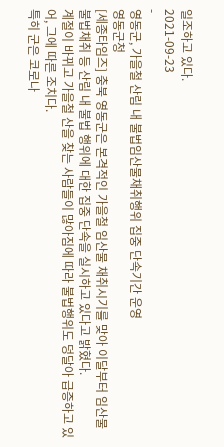일조하고 있다.
2021-09-23
-
영동군, 가을철 산림 내 불법임산물채취행위 집중 단속기간 운영
영동군청
[세종타임즈] 충북 영동군은 본격적인 가을철 임산물 채취시기를 맞아 이달부터 임산물 불법채취 등 산림 내 불법 행위에 대한 집중 단속을 실시하고 있다고 밝혔다.
계절이 바뀌고 가을철 산을 찾는 사람들이 많아짐에 따라 불법행위도 덩달아 급증하고 있어, 그에 따른 조치다.
특히 군은 코로나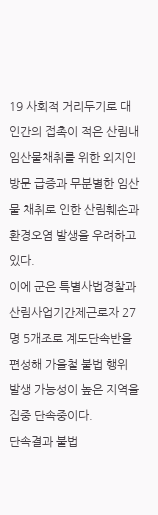19 사회적 거리두기로 대인간의 접촉이 적은 산림내 임산물채취를 위한 외지인 방문 급증과 무분별한 임산물 채취로 인한 산림훼손과 환경오염 발생을 우려하고 있다.
이에 군은 특별사법경찰과 산림사업기간제근로자 27명 5개조로 계도단속반을 편성해 가을철 불법 행위 발생 가능성이 높은 지역을 집중 단속중이다.
단속결과 불법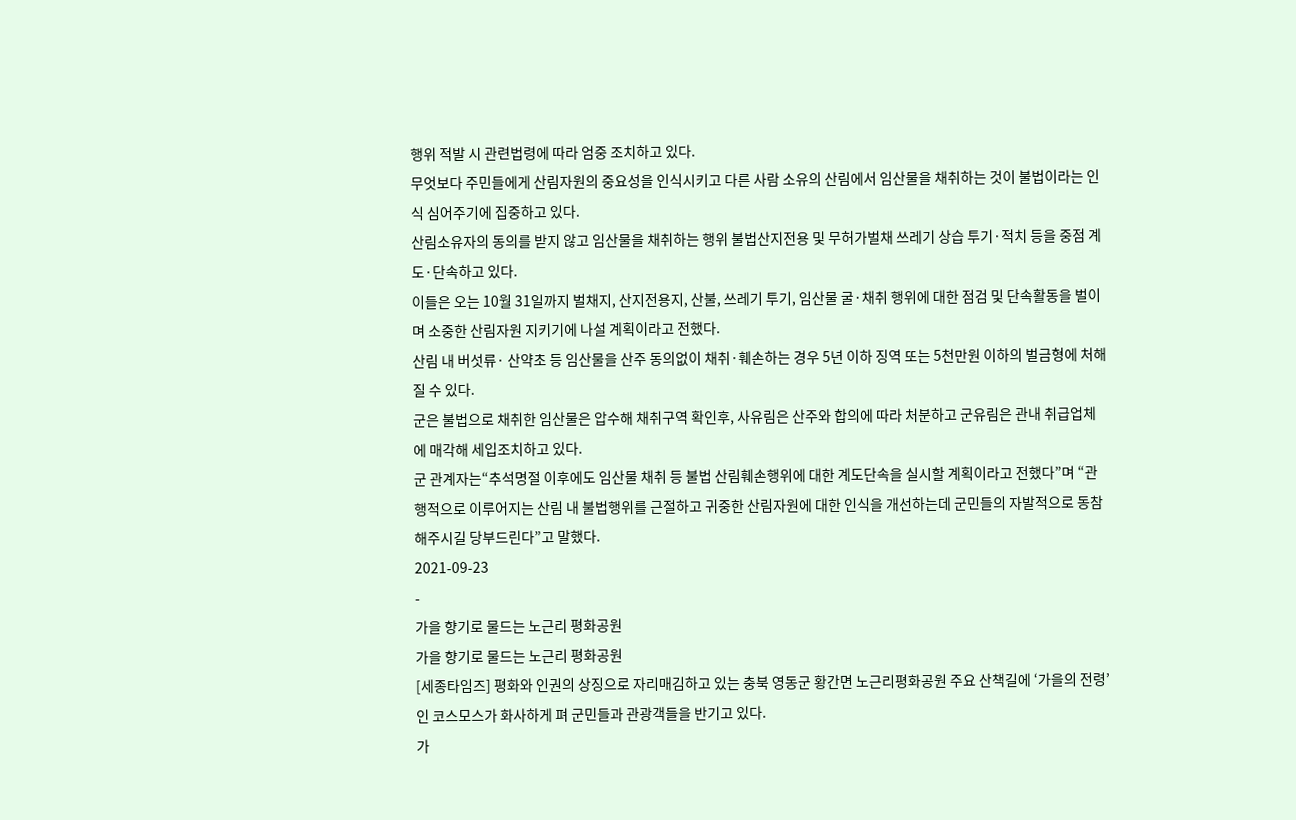행위 적발 시 관련법령에 따라 엄중 조치하고 있다.
무엇보다 주민들에게 산림자원의 중요성을 인식시키고 다른 사람 소유의 산림에서 임산물을 채취하는 것이 불법이라는 인식 심어주기에 집중하고 있다.
산림소유자의 동의를 받지 않고 임산물을 채취하는 행위 불법산지전용 및 무허가벌채 쓰레기 상습 투기·적치 등을 중점 계도·단속하고 있다.
이들은 오는 10월 31일까지 벌채지, 산지전용지, 산불, 쓰레기 투기, 임산물 굴·채취 행위에 대한 점검 및 단속활동을 벌이며 소중한 산림자원 지키기에 나설 계획이라고 전했다.
산림 내 버섯류· 산약초 등 임산물을 산주 동의없이 채취·훼손하는 경우 5년 이하 징역 또는 5천만원 이하의 벌금형에 처해질 수 있다.
군은 불법으로 채취한 임산물은 압수해 채취구역 확인후, 사유림은 산주와 합의에 따라 처분하고 군유림은 관내 취급업체에 매각해 세입조치하고 있다.
군 관계자는“추석명절 이후에도 임산물 채취 등 불법 산림훼손행위에 대한 계도단속을 실시할 계획이라고 전했다”며 “관행적으로 이루어지는 산림 내 불법행위를 근절하고 귀중한 산림자원에 대한 인식을 개선하는데 군민들의 자발적으로 동참해주시길 당부드린다”고 말했다.
2021-09-23
-
가을 향기로 물드는 노근리 평화공원
가을 향기로 물드는 노근리 평화공원
[세종타임즈] 평화와 인권의 상징으로 자리매김하고 있는 충북 영동군 황간면 노근리평화공원 주요 산책길에 ‘가을의 전령’인 코스모스가 화사하게 펴 군민들과 관광객들을 반기고 있다.
가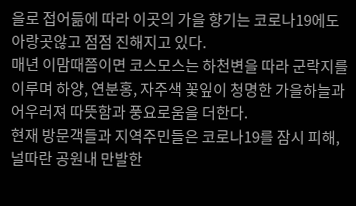을로 접어듦에 따라 이곳의 가을 향기는 코로나19에도 아랑곳않고 점점 진해지고 있다.
매년 이맘때쯤이면 코스모스는 하천변을 따라 군락지를 이루며 하양, 연분홍, 자주색 꽃잎이 청명한 가을하늘과 어우러져 따뜻함과 풍요로움을 더한다.
현재 방문객들과 지역주민들은 코로나19를 잠시 피해, 널따란 공원내 만발한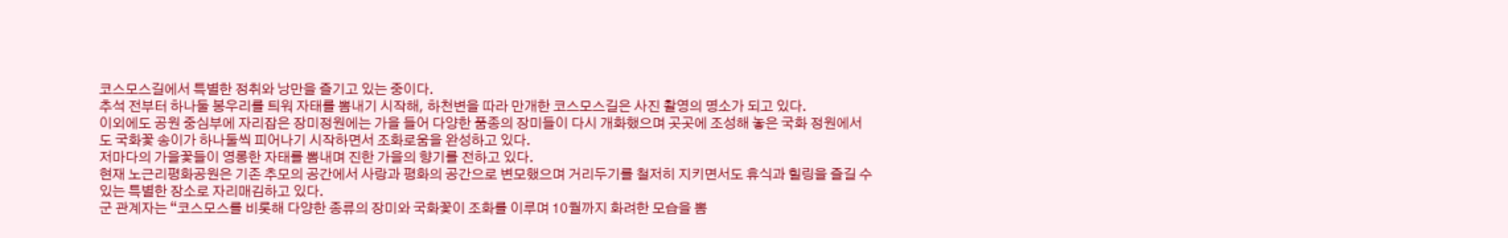코스모스길에서 특별한 정취와 낭만을 즐기고 있는 중이다.
추석 전부터 하나둘 봉우리를 틔워 자태를 뽐내기 시작해, 하천변을 따라 만개한 코스모스길은 사진 촬영의 명소가 되고 있다.
이외에도 공원 중심부에 자리잡은 장미정원에는 가을 들어 다양한 품종의 장미들이 다시 개화했으며 곳곳에 조성해 놓은 국화 정원에서도 국화꽃 송이가 하나둘씩 피어나기 시작하면서 조화로움을 완성하고 있다.
저마다의 가을꽃들이 영롱한 자태를 뽐내며 진한 가을의 향기를 전하고 있다.
현재 노근리평화공원은 기존 추모의 공간에서 사랑과 평화의 공간으로 변모했으며 거리두기를 철저히 지키면서도 휴식과 힐링을 즐길 수 있는 특별한 장소로 자리매김하고 있다.
군 관계자는 “코스모스를 비롯해 다양한 종류의 장미와 국화꽃이 조화를 이루며 10월까지 화려한 모습을 뽐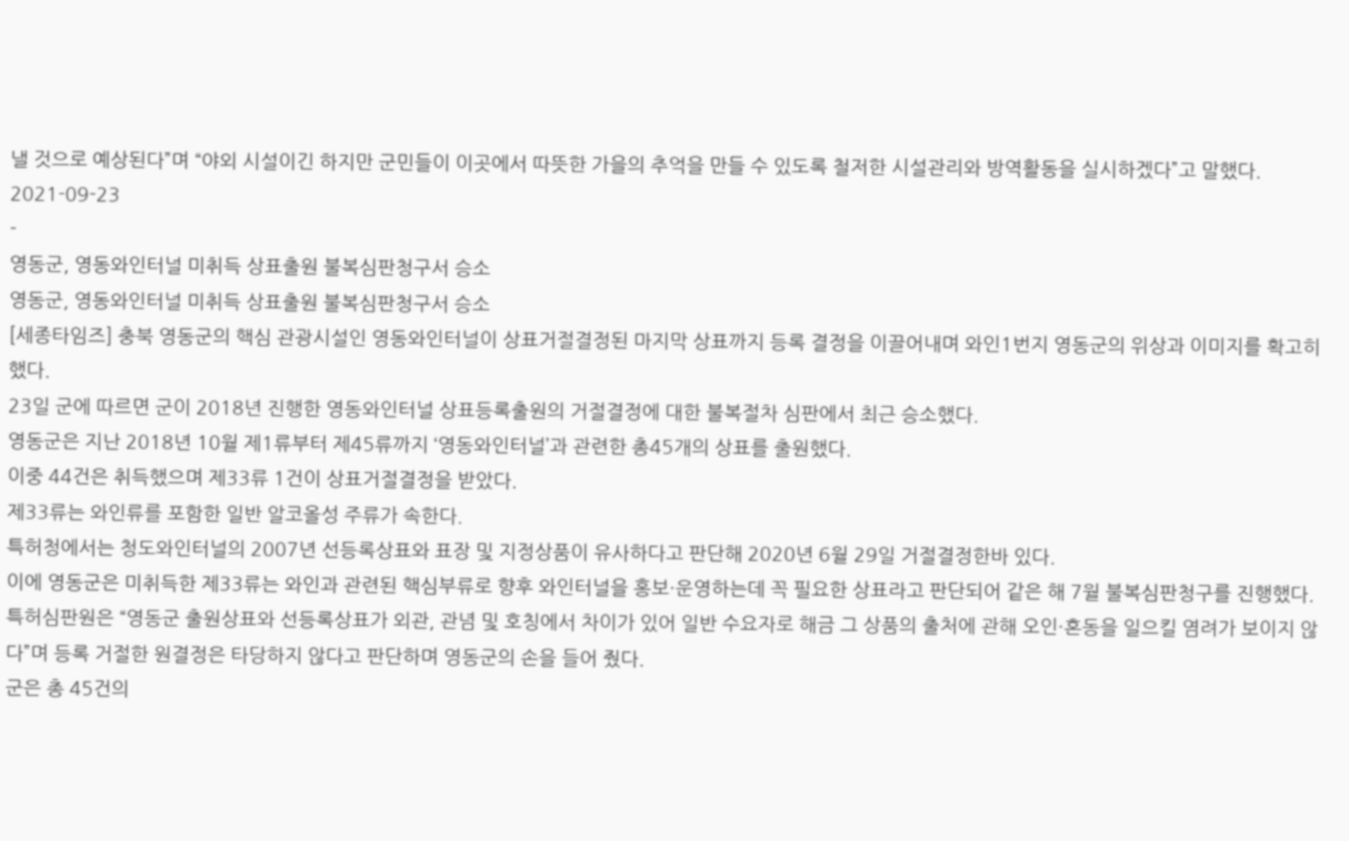낼 것으로 예상된다”며 “야외 시설이긴 하지만 군민들이 이곳에서 따뜻한 가을의 추억을 만들 수 있도록 철저한 시설관리와 방역활동을 실시하겠다”고 말했다.
2021-09-23
-
영동군, 영동와인터널 미취득 상표출원 불복심판청구서 승소
영동군, 영동와인터널 미취득 상표출원 불복심판청구서 승소
[세종타임즈] 충북 영동군의 핵심 관광시설인 영동와인터널이 상표거절결정된 마지막 상표까지 등록 결정을 이끌어내며 와인1번지 영동군의 위상과 이미지를 확고히 했다.
23일 군에 따르면 군이 2018년 진행한 영동와인터널 상표등록출원의 거절결정에 대한 불복절차 심판에서 최근 승소했다.
영동군은 지난 2018년 10월 제1류부터 제45류까지 ‘영동와인터널’과 관련한 총45개의 상표를 출원했다.
이중 44건은 취득했으며 제33류 1건이 상표거절결정을 받았다.
제33류는 와인류를 포함한 일반 알코올성 주류가 속한다.
특허청에서는 청도와인터널의 2007년 선등록상표와 표장 및 지정상품이 유사하다고 판단해 2020년 6월 29일 거절결정한바 있다.
이에 영동군은 미취득한 제33류는 와인과 관련된 핵심부류로 향후 와인터널을 홍보·운영하는데 꼭 필요한 상표라고 판단되어 같은 해 7월 불복심판청구를 진행했다.
특허심판원은 “영동군 출원상표와 선등록상표가 외관, 관념 및 호칭에서 차이가 있어 일반 수요자로 해금 그 상품의 출처에 관해 오인·혼동을 일으킬 염려가 보이지 않다”며 등록 거절한 원결정은 타당하지 않다고 판단하며 영동군의 손을 들어 줬다.
군은 총 45건의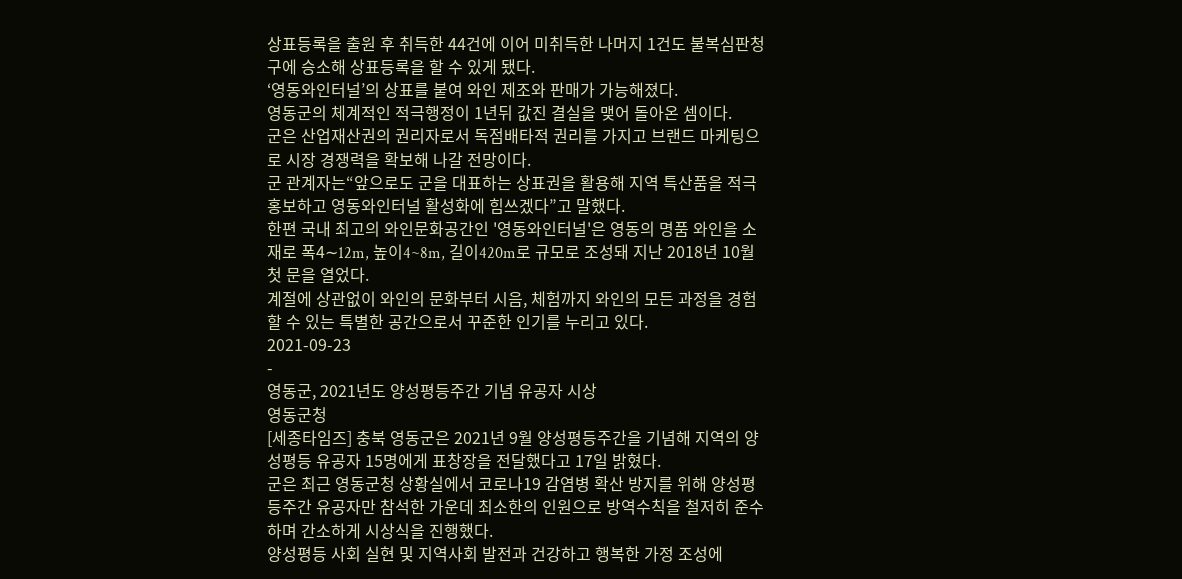상표등록을 출원 후 취득한 44건에 이어 미취득한 나머지 1건도 불복심판청구에 승소해 상표등록을 할 수 있게 됐다.
‘영동와인터널’의 상표를 붙여 와인 제조와 판매가 가능해졌다.
영동군의 체계적인 적극행정이 1년뒤 값진 결실을 맺어 돌아온 셈이다.
군은 산업재산권의 권리자로서 독점배타적 권리를 가지고 브랜드 마케팅으로 시장 경쟁력을 확보해 나갈 전망이다.
군 관계자는“앞으로도 군을 대표하는 상표권을 활용해 지역 특산품을 적극 홍보하고 영동와인터널 활성화에 힘쓰겠다”고 말했다.
한편 국내 최고의 와인문화공간인 '영동와인터널'은 영동의 명품 와인을 소재로 폭4∼12m, 높이4~8m, 길이420m로 규모로 조성돼 지난 2018년 10월 첫 문을 열었다.
계절에 상관없이 와인의 문화부터 시음, 체험까지 와인의 모든 과정을 경험할 수 있는 특별한 공간으로서 꾸준한 인기를 누리고 있다.
2021-09-23
-
영동군, 2021년도 양성평등주간 기념 유공자 시상
영동군청
[세종타임즈] 충북 영동군은 2021년 9월 양성평등주간을 기념해 지역의 양성평등 유공자 15명에게 표창장을 전달했다고 17일 밝혔다.
군은 최근 영동군청 상황실에서 코로나19 감염병 확산 방지를 위해 양성평등주간 유공자만 참석한 가운데 최소한의 인원으로 방역수칙을 철저히 준수하며 간소하게 시상식을 진행했다.
양성평등 사회 실현 및 지역사회 발전과 건강하고 행복한 가정 조성에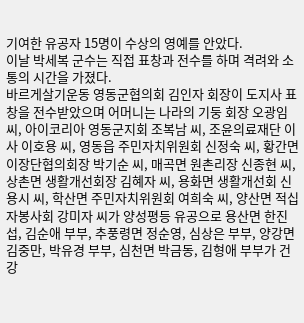기여한 유공자 15명이 수상의 영예를 안았다.
이날 박세복 군수는 직접 표창과 전수를 하며 격려와 소통의 시간을 가졌다.
바르게살기운동 영동군협의회 김인자 회장이 도지사 표창을 전수받았으며 어머니는 나라의 기둥 회장 오광임 씨, 아이코리아 영동군지회 조복남 씨, 조윤의료재단 이사 이호용 씨, 영동읍 주민자치위원회 신정숙 씨, 황간면 이장단협의회장 박기순 씨, 매곡면 원촌리장 신종현 씨, 상촌면 생활개선회장 김혜자 씨, 용화면 생활개선회 신용시 씨, 학산면 주민자치위원회 여희숙 씨, 양산면 적십자봉사회 강미자 씨가 양성평등 유공으로 용산면 한진섭, 김순애 부부, 추풍령면 정순영, 심상은 부부, 양강면 김중만, 박유경 부부, 심천면 박금동, 김형애 부부가 건강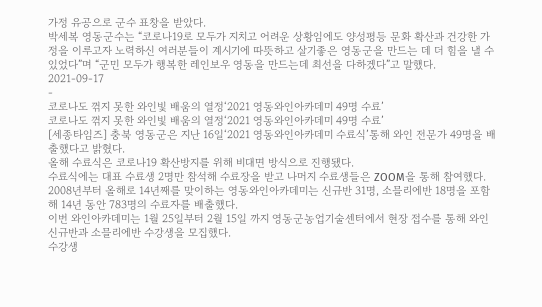가정 유공으로 군수 표창을 받았다.
박세복 영동군수는 “코로나19로 모두가 지치고 어려운 상황임에도 양성평등 문화 확산과 건강한 가정을 이루고자 노력하신 여러분들이 계시기에 따뜻하고 살기좋은 영동군을 만드는 데 더 힘을 낼 수 있었다”며 “군민 모두가 행복한 레인보우 영동을 만드는데 최선을 다하겠다”고 말했다.
2021-09-17
-
코로나도 꺾지 못한 와인빛 배움의 열정‘2021 영동와인아카데미 49명 수료’
코로나도 꺾지 못한 와인빛 배움의 열정‘2021 영동와인아카데미 49명 수료’
[세종타임즈] 충북 영동군은 지난 16일‘2021 영동와인아카데미 수료식’통해 와인 전문가 49명을 배출했다고 밝혔다.
올해 수료식은 코로나19 확산방지를 위해 비대면 방식으로 진행됐다.
수료식에는 대표 수료생 2명만 참석해 수료장을 받고 나머지 수료생들은 ZOOM을 통해 참여했다.
2008년부터 올해로 14년째를 맞이하는 영동와인아카데미는 신규반 31명, 소믈리에반 18명을 포함해 14년 동안 783명의 수료자를 배출했다.
이번 와인아카데미는 1월 25일부터 2월 15일 까지 영동군농업기술센터에서 현장 접수를 통해 와인신규반과 소믈리에반 수강생을 모집했다.
수강생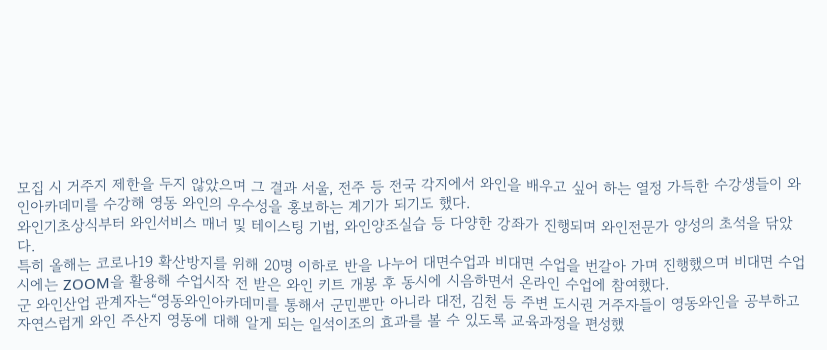모집 시 거주지 제한을 두지 않았으며 그 결과 서울, 전주 등 전국 각지에서 와인을 배우고 싶어 하는 열정 가득한 수강생들이 와인아카데미를 수강해 영동 와인의 우수성을 홍보하는 계기가 되기도 했다.
와인기초상식부터 와인서비스 매너 및 테이스팅 기법, 와인양조실습 등 다양한 강좌가 진행되며 와인전문가 양성의 초석을 닦았다.
특히 올해는 코로나19 확산방지를 위해 20명 이하로 반을 나누어 대면수업과 비대면 수업을 번갈아 가며 진행했으며 비대면 수업시에는 ZOOM을 활용해 수업시작 전 받은 와인 키트 개봉 후 동시에 시음하면서 온라인 수업에 참여했다.
군 와인산업 관계자는“영동와인아카데미를 통해서 군민뿐만 아니라 대전, 김천 등 주변 도시권 거주자들이 영동와인을 공부하고 자연스럽게 와인 주산지 영동에 대해 알게 되는 일석이조의 효과를 볼 수 있도록 교육과정을 편성했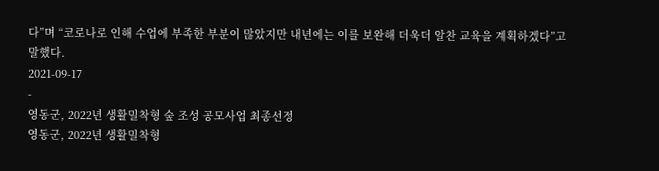다”며 “코로나로 인해 수업에 부족한 부분이 많았지만 내년에는 이를 보완해 더욱더 알찬 교육을 계획하겠다”고 말했다.
2021-09-17
-
영동군, 2022년 생활밀착형 숲 조성 공모사업 최종선정
영동군, 2022년 생활밀착형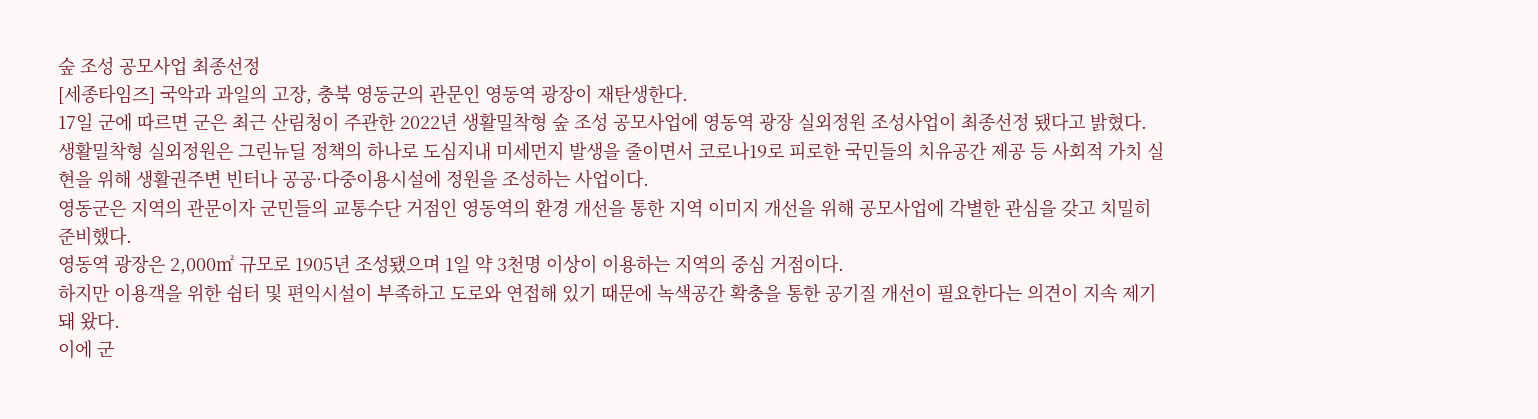숲 조성 공모사업 최종선정
[세종타임즈] 국악과 과일의 고장, 충북 영동군의 관문인 영동역 광장이 재탄생한다.
17일 군에 따르면 군은 최근 산림청이 주관한 2022년 생활밀착형 숲 조성 공모사업에 영동역 광장 실외정원 조성사업이 최종선정 됐다고 밝혔다.
생활밀착형 실외정원은 그린뉴딜 정책의 하나로 도심지내 미세먼지 발생을 줄이면서 코로나19로 피로한 국민들의 치유공간 제공 등 사회적 가치 실현을 위해 생활권주변 빈터나 공공·다중이용시설에 정원을 조성하는 사업이다.
영동군은 지역의 관문이자 군민들의 교통수단 거점인 영동역의 환경 개선을 통한 지역 이미지 개선을 위해 공모사업에 각별한 관심을 갖고 치밀히 준비했다.
영동역 광장은 2,000㎡ 규모로 1905년 조성됐으며 1일 약 3천명 이상이 이용하는 지역의 중심 거점이다.
하지만 이용객을 위한 쉼터 및 편익시설이 부족하고 도로와 연접해 있기 때문에 녹색공간 확충을 통한 공기질 개선이 필요한다는 의견이 지속 제기돼 왔다.
이에 군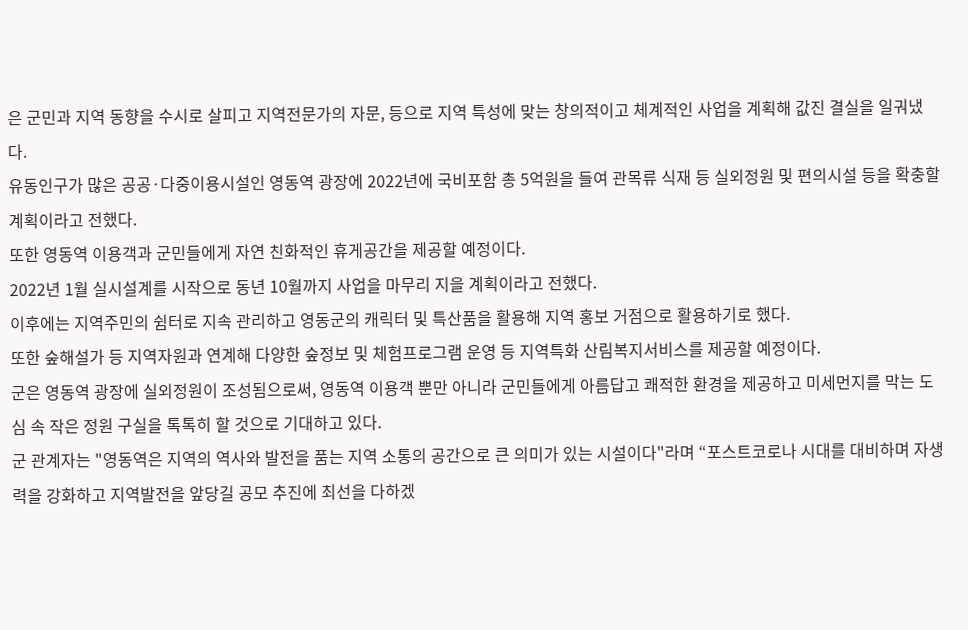은 군민과 지역 동향을 수시로 살피고 지역전문가의 자문, 등으로 지역 특성에 맞는 창의적이고 체계적인 사업을 계획해 값진 결실을 일궈냈다.
유동인구가 많은 공공·다중이용시설인 영동역 광장에 2022년에 국비포함 총 5억원을 들여 관목류 식재 등 실외정원 및 편의시설 등을 확충할 계획이라고 전했다.
또한 영동역 이용객과 군민들에게 자연 친화적인 휴게공간을 제공할 예정이다.
2022년 1월 실시설계를 시작으로 동년 10월까지 사업을 마무리 지을 계획이라고 전했다.
이후에는 지역주민의 쉼터로 지속 관리하고 영동군의 캐릭터 및 특산품을 활용해 지역 홍보 거점으로 활용하기로 했다.
또한 숲해설가 등 지역자원과 연계해 다양한 숲정보 및 체험프로그램 운영 등 지역특화 산림복지서비스를 제공할 예정이다.
군은 영동역 광장에 실외정원이 조성됨으로써, 영동역 이용객 뿐만 아니라 군민들에게 아름답고 쾌적한 환경을 제공하고 미세먼지를 막는 도심 속 작은 정원 구실을 톡톡히 할 것으로 기대하고 있다.
군 관계자는 "영동역은 지역의 역사와 발전을 품는 지역 소통의 공간으로 큰 의미가 있는 시설이다"라며 “포스트코로나 시대를 대비하며 자생력을 강화하고 지역발전을 앞당길 공모 추진에 최선을 다하겠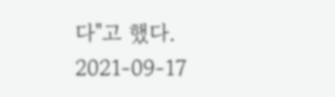다"고 했다.
2021-09-17